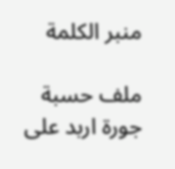منبر الكلمة

ملف حسبة جورة اربد على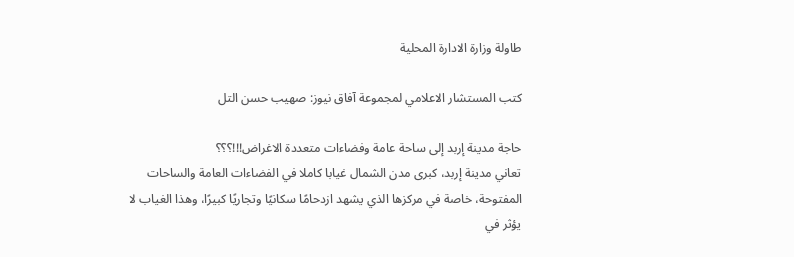طاولة وزارة الادارة المحلية

كتب المستشار الاعلامي لمجموعة آفاق نيوز: صهيب حسن التل

حاجة مدينة إربد إلى ساحة عامة وفضاءات متعددة الاغراض!!!؟؟؟
تعاني مدينة إربد، كبرى مدن الشمال غيابا كاملا في الفضاءات العامة والساحات المفتوحة، خاصة في مركزها الذي يشهد ازدحامًا سكانيًا وتجاريًا كبيرًا، وهذا الغياب لا يؤثر في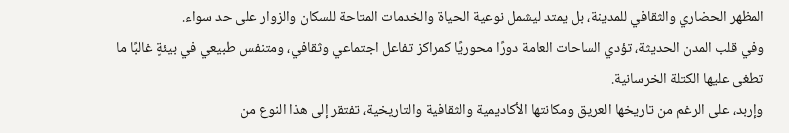المظهر الحضاري والثقافي للمدينة، بل يمتد ليشمل نوعية الحياة والخدمات المتاحة للسكان والزوار على حد سواء.
وفي قلب المدن الحديثة، تؤدي الساحات العامة دورًا محوريًا كمراكز تفاعل اجتماعي وثقافي، ومتنفس طبيعي في بيئةٍ غالبًا ما تطغى عليها الكتلة الخرسانية.
وإربد، على الرغم من تاريخها العريق ومكانتها الأكاديمية والثقافية والتاريخية، تفتقر إلى هذا النوع من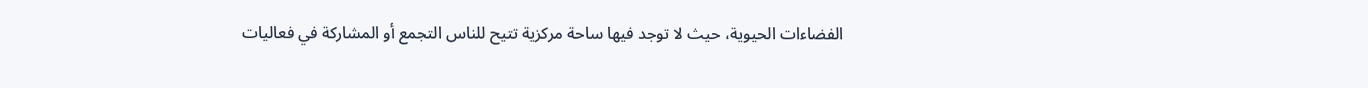الفضاءات الحيوية، حيث لا توجد فيها ساحة مركزية تتيح للناس التجمع أو المشاركة في فعاليات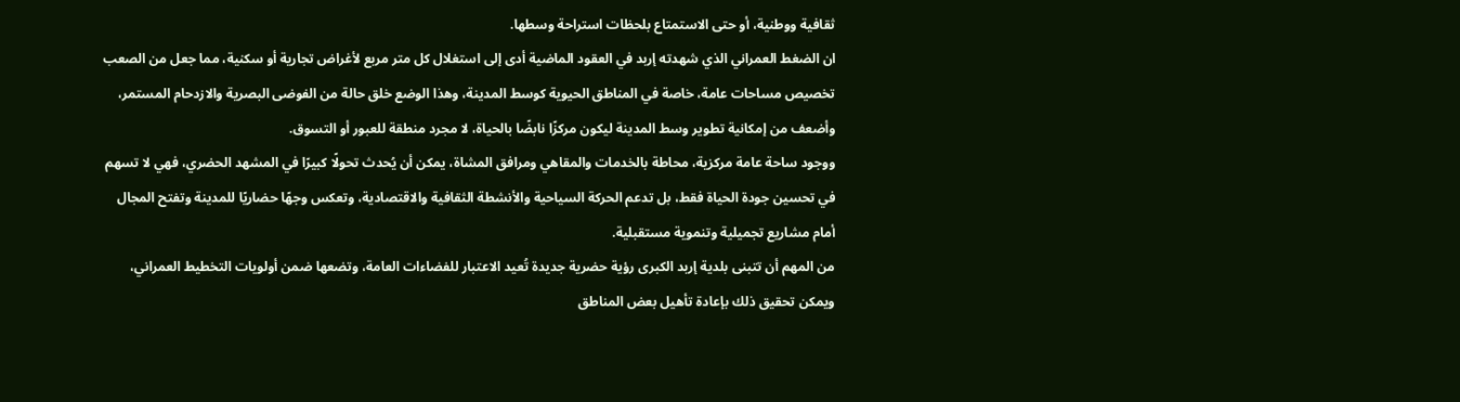ثقافية ووطنية، أو حتى الاستمتاع بلحظات استراحة وسطها.
ان الضغط العمراني الذي شهدته إربد في العقود الماضية أدى إلى استغلال كل متر مربع لأغراض تجارية أو سكنية، مما جعل من الصعب تخصيص مساحات عامة، خاصة في المناطق الحيوية كوسط المدينة، وهذا الوضع خلق حالة من الفوضى البصرية والازدحام المستمر، وأضعف من إمكانية تطوير وسط المدينة ليكون مركزًا نابضًا بالحياة، لا مجرد منطقة للعبور أو التسوق.
ووجود ساحة عامة مركزية، محاطة بالخدمات والمقاهي ومرافق المشاة، يمكن أن يُحدث تحولًا كبيرًا في المشهد الحضري، فهي لا تسهم في تحسين جودة الحياة فقط، بل تدعم الحركة السياحية والأنشطة الثقافية والاقتصادية، وتعكس وجهًا حضاريًا للمدينة وتفتح المجال أمام مشاريع تجميلية وتنموية مستقبلية.
من المهم أن تتبنى بلدية إربد الكبرى رؤية حضرية جديدة تُعيد الاعتبار للفضاءات العامة، وتضعها ضمن أولويات التخطيط العمراني، ويمكن تحقيق ذلك بإعادة تأهيل بعض المناطق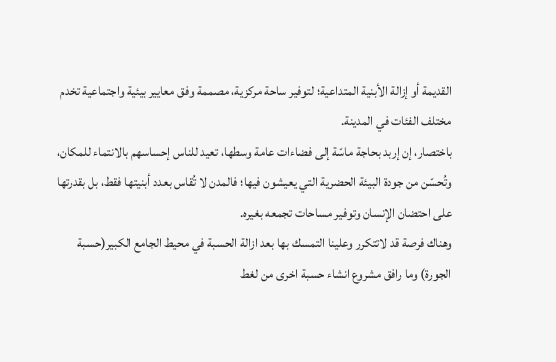القديمة أو إزالة الأبنية المتداعية؛ لتوفير ساحة مركزية، مصممة وفق معايير بيئية واجتماعية تخدم مختلف الفئات في المدينة.
باختصار، إن إربد بحاجة ماسّة إلى فضاءات عامة وسطها، تعيد للناس إحساسهم بالانتماء للمكان، وتُحسّن من جودة البيئة الحضرية التي يعيشون فيها؛ فالمدن لا تُقاس بعدد أبنيتها فقط، بل بقدرتها على احتضان الإنسان وتوفير مساحات تجمعه بغيره.
وهناك فرصة قد لاتتكرر وعلينا التمسك بها بعد ازالة الحسبة في محيط الجامع الكبير(حسبة الجورة) وما رافق مشروع انشاء حسبة اخرى من لغط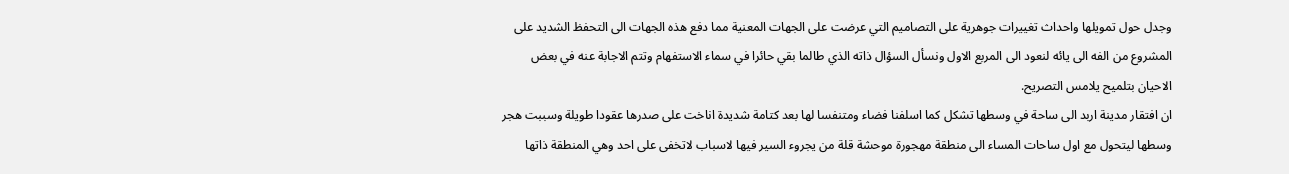وجدل حول تمويلها واحداث تغييرات جوهرية على التصاميم التي عرضت على الجهات المعنية مما دفع هذه الجهات الى التحفظ الشديد على المشروع من الفه الى يائه لنعود الى المربع الاول ونسأل السؤال ذاته الذي طالما بقي حائرا في سماء الاستفهام وتتم الاجابة عنه في بعض الاحيان بتلميح يلامس التصريح.
ان افتقار مدينة اربد الى ساحة في وسطها تشكل كما اسلفنا فضاء ومتنفسا لها بعد كتامة شديدة اناخت على صدرها عقودا طويلة وسببت هجر وسطها ليتحول مع اول ساحات المساء الى منطقة مهجورة موحشة قلة من يجروء السير فيها لاسباب لاتخفى على احد وهي المنطقة ذاتها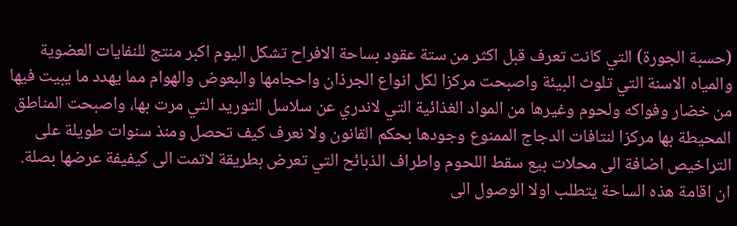(حسبة الجورة) التي كانت تعرف قبل اكثر من ستة عقود بساحة الافراح تشكل اليوم اكبر منتج للنفايات العضوية والمياه الاسنة التي تلوث البيئة واصبحت مركزا لكل انواع الجرذان واحجامها والبعوض والهوام مما يهدد ما يبيت فيها من خضار وفواكه ولحوم وغيرها من المواد الغذائية التي لاندري عن سلاسل التوريد التي مرت بها، واصبحت المناطق المحيطة بها مركزا لنتافات الدجاج الممنوع وجودها بحكم القانون ولا نعرف كيف تحصل ومنذ سنوات طويلة على التراخيص اضافة الى محلات بيع سقط اللحوم واطراف الذبائح التي تعرض بطريقة لاتمت الى كيفيفة عرضها بصلة.
ان اقامة هذه الساحة يتطلب اولا الوصول الى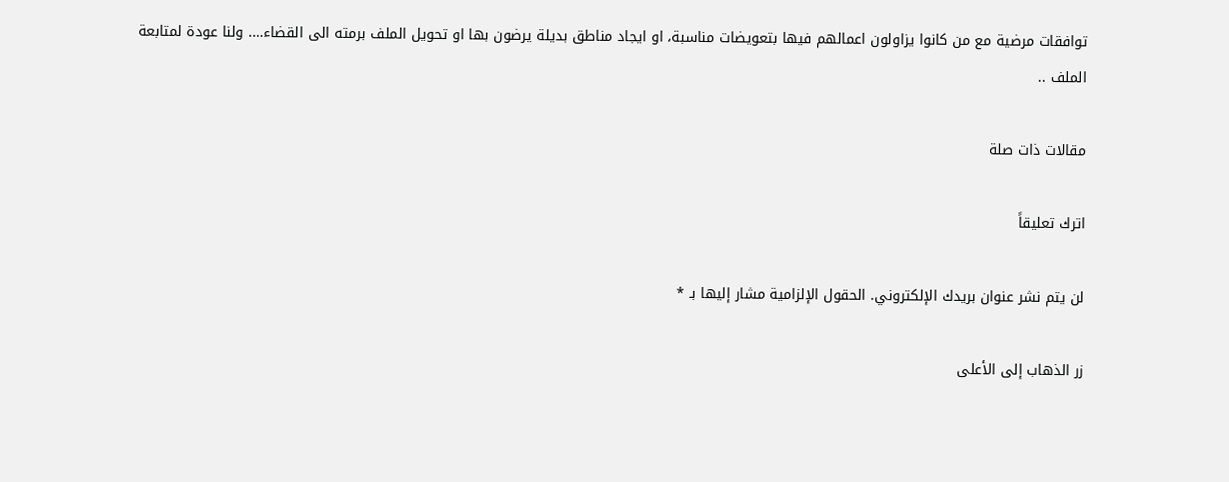توافقات مرضية مع من كانوا يزاولون اعمالهم فيها بتعويضات مناسبة، او ايجاد مناطق بديلة يرضون بها او تحويل الملف برمته الى القضاء…. ولنا عودة لمتابعة الملف ..

مقالات ذات صلة

اترك تعليقاً

لن يتم نشر عنوان بريدك الإلكتروني. الحقول الإلزامية مشار إليها بـ *

زر الذهاب إلى الأعلى